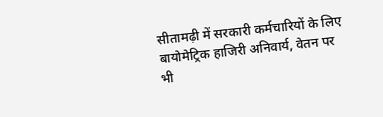सीतामढ़ी में सरकारी कर्मचारियों के लिए बायोमेट्रिक हाजिरी अनिवार्य, वेतन पर भी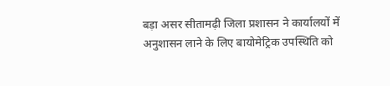बड़ा असर सीतामढ़ी जिला प्रशासन ने कार्यालयों में अनुशासन लाने के लिए बायोमेट्रिक उपस्थिति को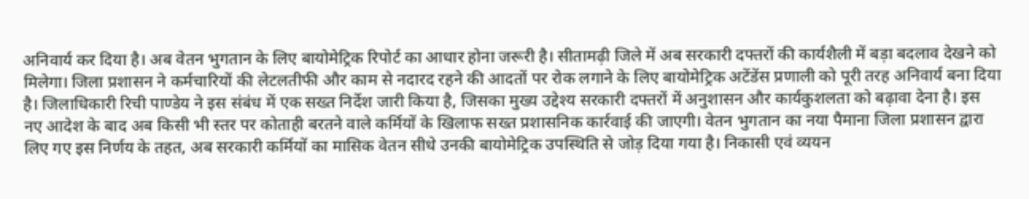अनिवार्य कर दिया है। अब वेतन भुगतान के लिए बायोमेट्रिक रिपोर्ट का आधार होना जरूरी है। सीतामढ़ी जिले में अब सरकारी दफ्तरों की कार्यशैली में बड़ा बदलाव देखने को मिलेगा। जिला प्रशासन ने कर्मचारियों की लेटलतीफी और काम से नदारद रहने की आदतों पर रोक लगाने के लिए बायोमेट्रिक अटेंडेंस प्रणाली को पूरी तरह अनिवार्य बना दिया है। जिलाधिकारी रिची पाण्डेय ने इस संबंध में एक सख्त निर्देश जारी किया है, जिसका मुख्य उद्देश्य सरकारी दफ्तरों में अनुशासन और कार्यकुशलता को बढ़ावा देना है। इस नए आदेश के बाद अब किसी भी स्तर पर कोताही बरतने वाले कर्मियों के खिलाफ सख्त प्रशासनिक कार्रवाई की जाएगी। वेतन भुगतान का नया पैमाना जिला प्रशासन द्वारा लिए गए इस निर्णय के तहत, अब सरकारी कर्मियों का मासिक वेतन सीधे उनकी बायोमेट्रिक उपस्थिति से जोड़ दिया गया है। निकासी एवं व्ययन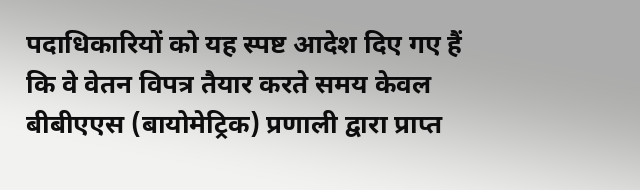पदाधिकारियों को यह स्पष्ट आदेश दिए गए हैं कि वे वेतन विपत्र तैयार करते समय केवल बीबीएएस (बायोमेट्रिक) प्रणाली द्वारा प्राप्त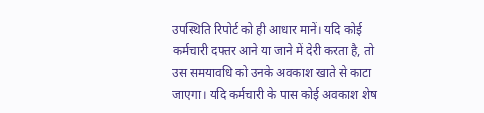उपस्थिति रिपोर्ट को ही आधार मानें। यदि कोई कर्मचारी दफ्तर आने या जाने में देरी करता है, तो उस समयावधि को उनके अवकाश खाते से काटा जाएगा। यदि कर्मचारी के पास कोई अवकाश शेष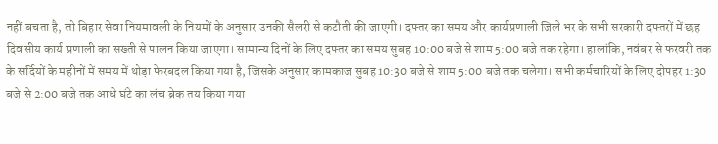नहीं बचता है, तो बिहार सेवा नियमावली के नियमों के अनुसार उनकी सैलरी से कटौती की जाएगी। दफ्तर का समय और कार्यप्रणाली जिले भर के सभी सरकारी दफ्तरों में छह दिवसीय कार्य प्रणाली का सख्ती से पालन किया जाएगा। सामान्य दिनों के लिए दफ्तर का समय सुबह 10:00 बजे से शाम 5:00 बजे तक रहेगा। हालांकि, नवंबर से फरवरी तक के सर्दियों के महीनों में समय में थोड़ा फेरबदल किया गया है, जिसके अनुसार कामकाज सुबह 10:30 बजे से शाम 5:00 बजे तक चलेगा। सभी कर्मचारियों के लिए दोपहर 1:30 बजे से 2:00 बजे तक आधे घंटे का लंच ब्रेक तय किया गया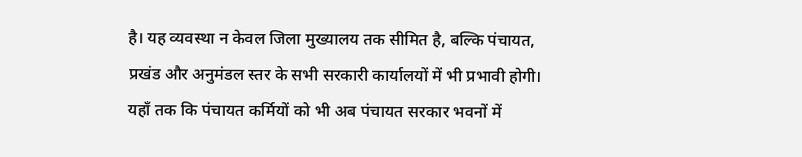है। यह व्यवस्था न केवल जिला मुख्यालय तक सीमित है, बल्कि पंचायत, प्रखंड और अनुमंडल स्तर के सभी सरकारी कार्यालयों में भी प्रभावी होगी। यहाँ तक कि पंचायत कर्मियों को भी अब पंचायत सरकार भवनों में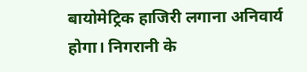बायोमेट्रिक हाजिरी लगाना अनिवार्य होगा। निगरानी के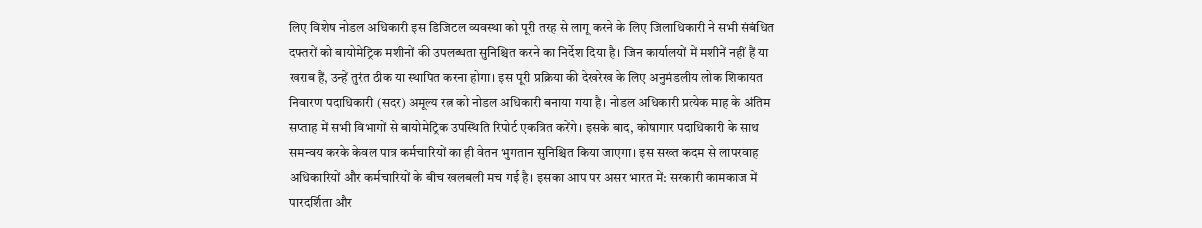लिए विशेष नोडल अधिकारी इस डिजिटल व्यवस्था को पूरी तरह से लागू करने के लिए जिलाधिकारी ने सभी संबंधित दफ्तरों को बायोमेट्रिक मशीनों की उपलब्धता सुनिश्चित करने का निर्देश दिया है। जिन कार्यालयों में मशीनें नहीं हैं या खराब हैं, उन्हें तुरंत ठीक या स्थापित करना होगा। इस पूरी प्रक्रिया की देखरेख के लिए अनुमंडलीय लोक शिकायत निवारण पदाधिकारी (सदर) अमूल्य रत्न को नोडल अधिकारी बनाया गया है। नोडल अधिकारी प्रत्येक माह के अंतिम सप्ताह में सभी विभागों से बायोमेट्रिक उपस्थिति रिपोर्ट एकत्रित करेंगे। इसके बाद, कोषागार पदाधिकारी के साथ समन्वय करके केवल पात्र कर्मचारियों का ही वेतन भुगतान सुनिश्चित किया जाएगा। इस सख्त कदम से लापरवाह अधिकारियों और कर्मचारियों के बीच खलबली मच गई है। इसका आप पर असर भारत में: सरकारी कामकाज में पारदर्शिता और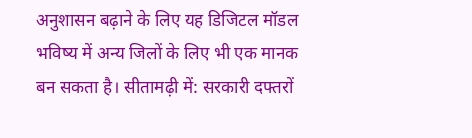अनुशासन बढ़ाने के लिए यह डिजिटल मॉडल भविष्य में अन्य जिलों के लिए भी एक मानक बन सकता है। सीतामढ़ी में: सरकारी दफ्तरों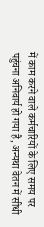में काम करने वाले कर्मचारियों के लिए समय पर पहुंचना अनिवार्य हो गया है, अन्यथा वेतन में सीधी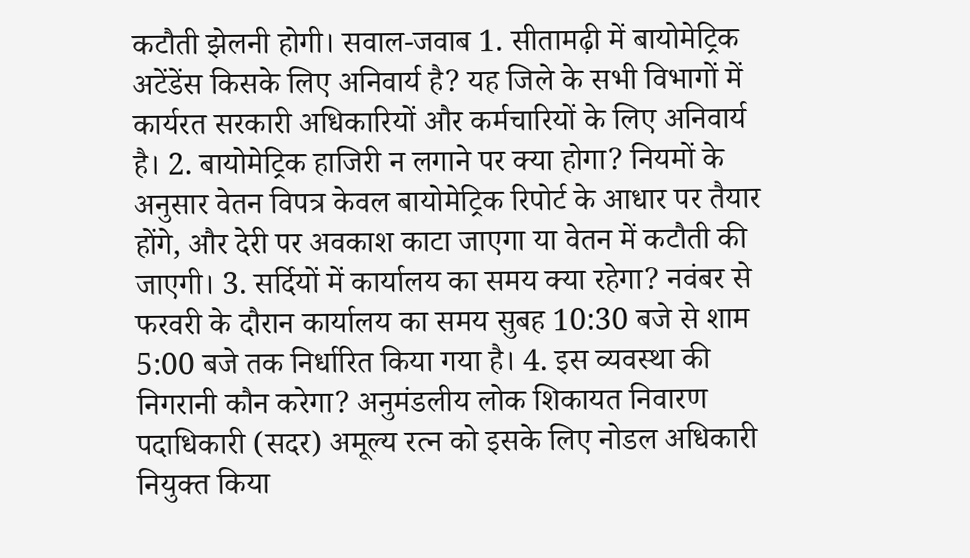कटौती झेलनी होगी। सवाल-जवाब 1. सीतामढ़ी में बायोमेट्रिक अटेंडेंस किसके लिए अनिवार्य है? यह जिले के सभी विभागों में कार्यरत सरकारी अधिकारियों और कर्मचारियों के लिए अनिवार्य है। 2. बायोमेट्रिक हाजिरी न लगाने पर क्या होगा? नियमों के अनुसार वेतन विपत्र केवल बायोमेट्रिक रिपोर्ट के आधार पर तैयार होंगे, और देरी पर अवकाश काटा जाएगा या वेतन में कटौती की जाएगी। 3. सर्दियों में कार्यालय का समय क्या रहेगा? नवंबर से फरवरी के दौरान कार्यालय का समय सुबह 10:30 बजे से शाम 5:00 बजे तक निर्धारित किया गया है। 4. इस व्यवस्था की निगरानी कौन करेगा? अनुमंडलीय लोक शिकायत निवारण पदाधिकारी (सदर) अमूल्य रत्न को इसके लिए नोडल अधिकारी नियुक्त किया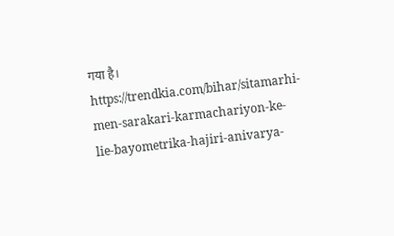गया है। https://trendkia.com/bihar/sitamarhi-men-sarakari-karmachariyon-ke-lie-bayometrika-hajiri-anivarya-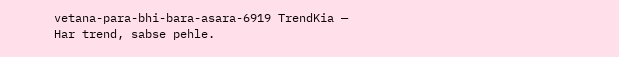vetana-para-bhi-bara-asara-6919 TrendKia — Har trend, sabse pehle.